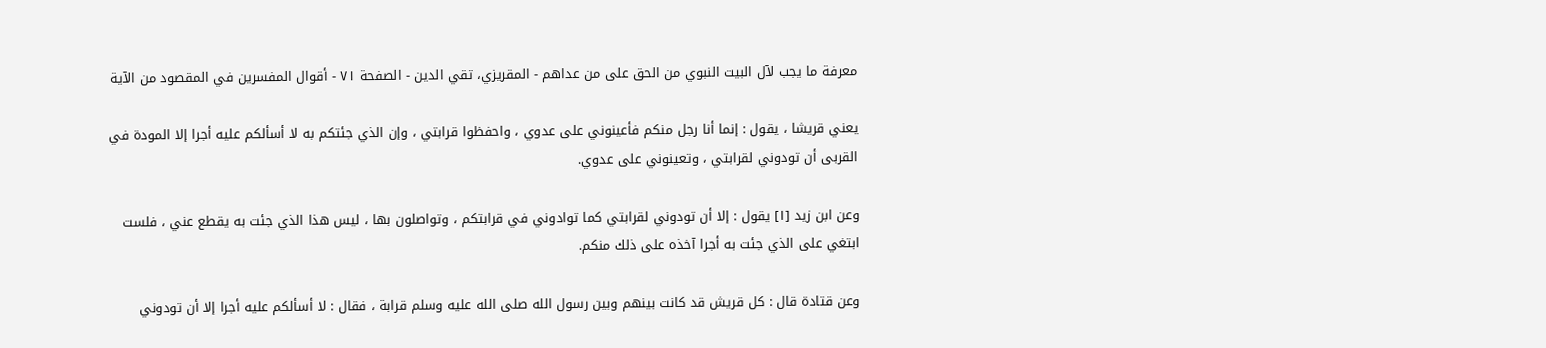معرفة ما يجب لآل البيت النبوي من الحق على من عداهم - المقريزي، تقي الدين - الصفحة ٧١ - أقوال المفسرين في المقصود من الآية

يعني قريشا ، يقول : إنما أنا رجل منكم فأعينوني على عدوي ، واحفظوا قرابتي ، وإن الذي جئتكم به لا أسألكم عليه أجرا إلا المودة في القربى أن تودوني لقرابتي ، وتعينوني على عدوي.

وعن ابن زيد [١] يقول : إلا أن تودوني لقرابتي كما توادوني في قرابتكم ، وتواصلون بها ، ليس هذا الذي جئت به يقطع عني ، فلست ابتغي على الذي جئت به أجرا آخذه على ذلك منكم.

وعن قتادة قال : كل قريش قد كانت بينهم وبين رسول الله صلى الله عليه وسلم قرابة ، فقال : لا أسألكم عليه أجرا إلا أن تودوني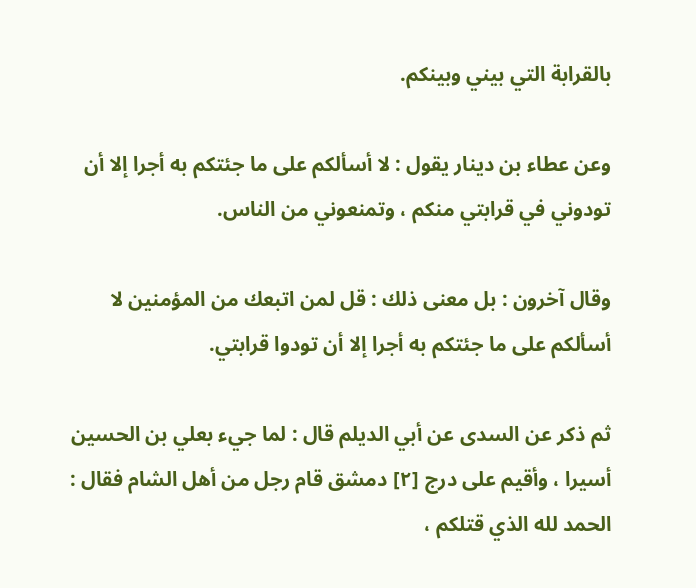بالقرابة التي بيني وبينكم.

وعن عطاء بن دينار يقول : لا أسألكم على ما جئتكم به أجرا إلا أن تودوني في قرابتي منكم ، وتمنعوني من الناس.

وقال آخرون : بل معنى ذلك : قل لمن اتبعك من المؤمنين لا أسألكم على ما جئتكم به أجرا إلا أن تودوا قرابتي.

ثم ذكر عن السدى عن أبي الديلم قال : لما جيء بعلي بن الحسين أسيرا ، وأقيم على درج [٢] دمشق قام رجل من أهل الشام فقال : الحمد لله الذي قتلكم ،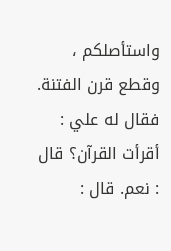واستأصلكم ، وقطع قرن الفتنة. فقال له علي : أقرأت القرآن؟ قال : نعم. قال :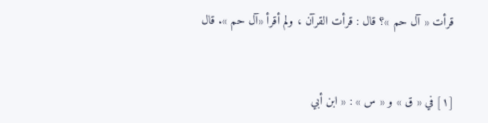قرأت « آل حم »؟ قال : قرأت القرآن ، ولم أقرأ «آل حم ». قال


[١] في « ق » و « س » : « ابن أبي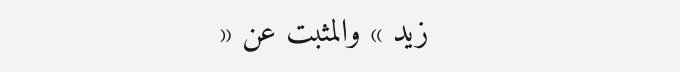زيد » والمثبت عن «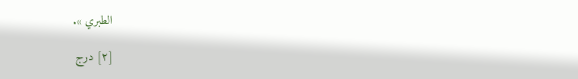الطبري ».

[٢] درج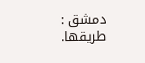دمشق : طريقها.